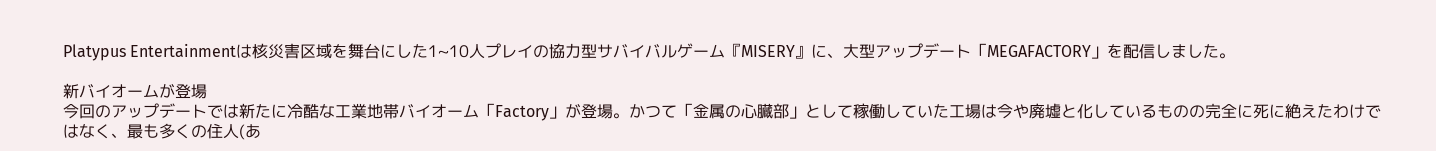Platypus Entertainmentは核災害区域を舞台にした1~10人プレイの協力型サバイバルゲーム『MISERY』に、大型アップデート「MEGAFACTORY」を配信しました。

新バイオームが登場
今回のアップデートでは新たに冷酷な工業地帯バイオーム「Factory」が登場。かつて「金属の心臓部」として稼働していた工場は今や廃墟と化しているものの完全に死に絶えたわけではなく、最も多くの住人(あ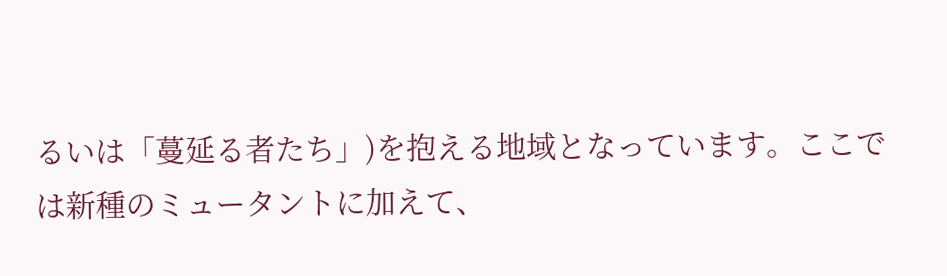るいは「蔓延る者たち」)を抱える地域となっています。ここでは新種のミュータントに加えて、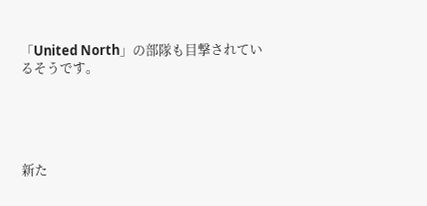「United North」の部隊も目撃されているそうです。





新た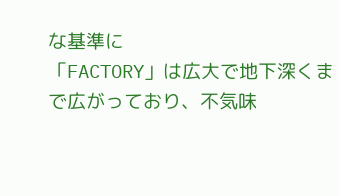な基準に
「FACTORY」は広大で地下深くまで広がっており、不気味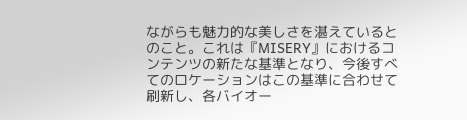ながらも魅力的な美しさを湛えているとのこと。これは『MISERY』におけるコンテンツの新たな基準となり、今後すべてのロケーションはこの基準に合わせて刷新し、各バイオー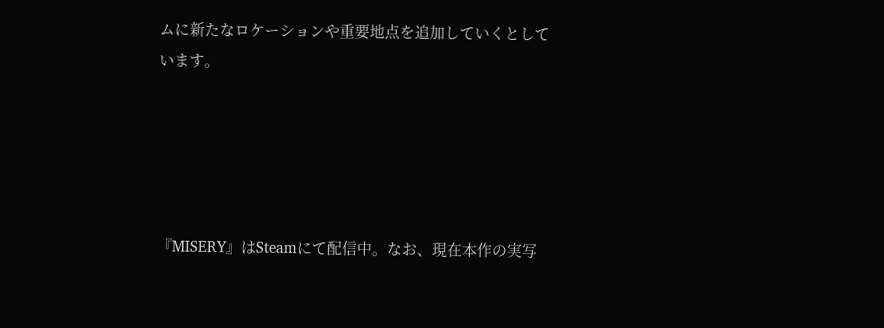ムに新たなロケーションや重要地点を追加していくとしています。





『MISERY』はSteamにて配信中。なお、現在本作の実写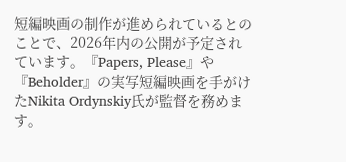短編映画の制作が進められているとのことで、2026年内の公開が予定されています。『Papers, Please』や『Beholder』の実写短編映画を手がけたNikita Ordynskiy氏が監督を務めます。